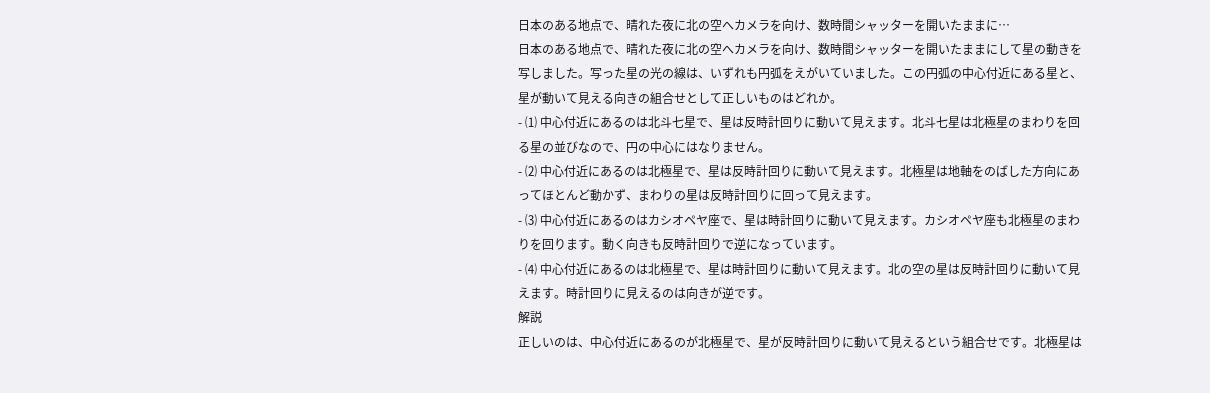日本のある地点で、晴れた夜に北の空へカメラを向け、数時間シャッターを開いたままに…
日本のある地点で、晴れた夜に北の空へカメラを向け、数時間シャッターを開いたままにして星の動きを写しました。写った星の光の線は、いずれも円弧をえがいていました。この円弧の中心付近にある星と、星が動いて見える向きの組合せとして正しいものはどれか。
- ⑴ 中心付近にあるのは北斗七星で、星は反時計回りに動いて見えます。北斗七星は北極星のまわりを回る星の並びなので、円の中心にはなりません。
- ⑵ 中心付近にあるのは北極星で、星は反時計回りに動いて見えます。北極星は地軸をのばした方向にあってほとんど動かず、まわりの星は反時計回りに回って見えます。
- ⑶ 中心付近にあるのはカシオペヤ座で、星は時計回りに動いて見えます。カシオペヤ座も北極星のまわりを回ります。動く向きも反時計回りで逆になっています。
- ⑷ 中心付近にあるのは北極星で、星は時計回りに動いて見えます。北の空の星は反時計回りに動いて見えます。時計回りに見えるのは向きが逆です。
解説
正しいのは、中心付近にあるのが北極星で、星が反時計回りに動いて見えるという組合せです。北極星は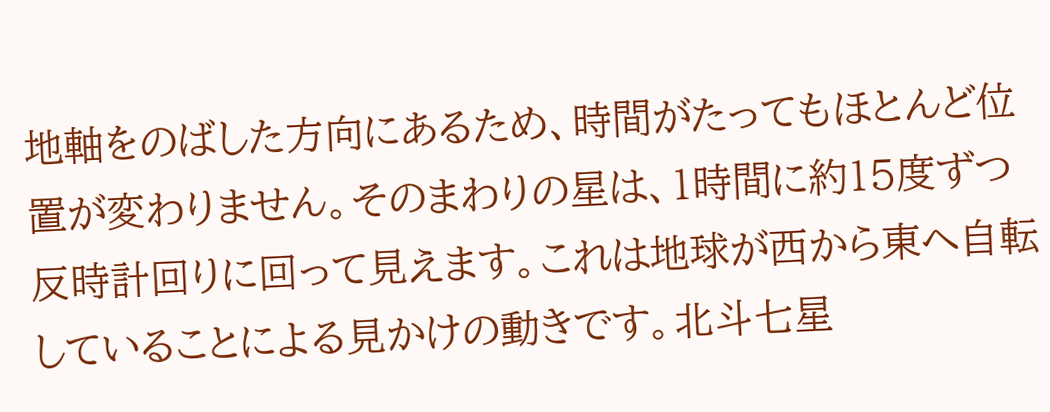地軸をのばした方向にあるため、時間がたってもほとんど位置が変わりません。そのまわりの星は、1時間に約15度ずつ反時計回りに回って見えます。これは地球が西から東へ自転していることによる見かけの動きです。北斗七星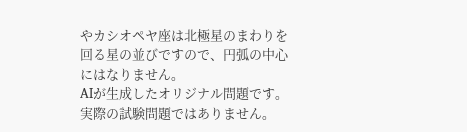やカシオペヤ座は北極星のまわりを回る星の並びですので、円弧の中心にはなりません。
AIが生成したオリジナル問題です。実際の試験問題ではありません。